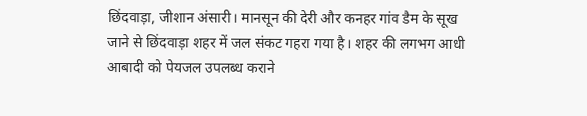छिंदवाड़ा, जीशान अंसारी। मानसून की देरी और कनहर गांव डैम के सूख जाने से छिंदवाड़ा शहर में जल संकट गहरा गया है। शहर की लगभग आधी आबादी को पेयजल उपलब्ध कराने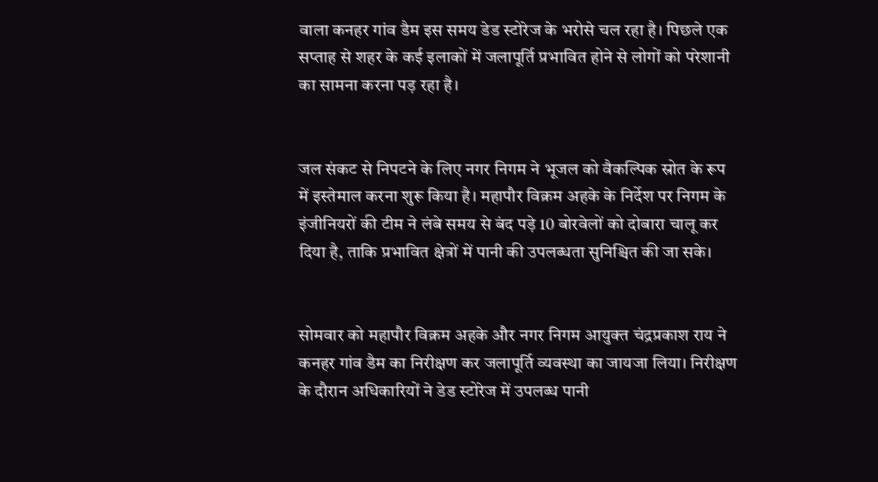वाला कनहर गांव डैम इस समय डेड स्टोरेज के भरोसे चल रहा है। पिछले एक सप्ताह से शहर के कई इलाकों में जलापूर्ति प्रभावित होने से लोगों को परेशानी का सामना करना पड़ रहा है।


जल संकट से निपटने के लिए नगर निगम ने भूजल को वैकल्पिक स्रोत के रूप में इस्तेमाल करना शुरू किया है। महापौर विक्रम अहके के निर्देश पर निगम के इंजीनियरों की टीम ने लंबे समय से बंद पड़े 10 बोरवेलों को दोबारा चालू कर दिया है, ताकि प्रभावित क्षेत्रों में पानी की उपलब्धता सुनिश्चित की जा सके।


सोमवार को महापौर विक्रम अहके और नगर निगम आयुक्त चंद्रप्रकाश राय ने कनहर गांव डैम का निरीक्षण कर जलापूर्ति व्यवस्था का जायजा लिया। निरीक्षण के दौरान अधिकारियों ने डेड स्टोरेज में उपलब्ध पानी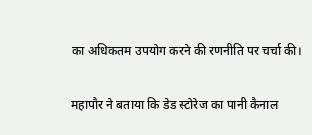का अधिकतम उपयोग करने की रणनीति पर चर्चा की।


महापौर ने बताया कि डेड स्टोरेज का पानी कैनाल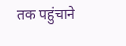तक पहुंचाने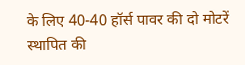के लिए 40-40 हॉर्स पावर की दो मोटरें स्थापित की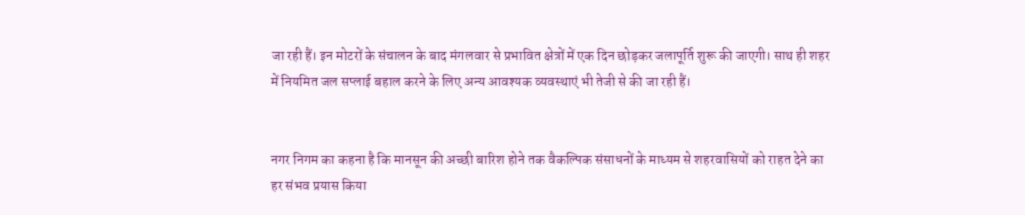जा रही हैं। इन मोटरों के संचालन के बाद मंगलवार से प्रभावित क्षेत्रों में एक दिन छोड़कर जलापूर्ति शुरू की जाएगी। साथ ही शहर में नियमित जल सप्लाई बहाल करने के लिए अन्य आवश्यक व्यवस्थाएं भी तेजी से की जा रही हैं।


नगर निगम का कहना है कि मानसून की अच्छी बारिश होने तक वैकल्पिक संसाधनों के माध्यम से शहरवासियों को राहत देने का हर संभव प्रयास किया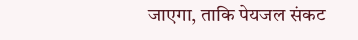जाएगा, ताकि पेयजल संकट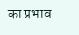का प्रभाव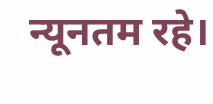न्यूनतम रहे।